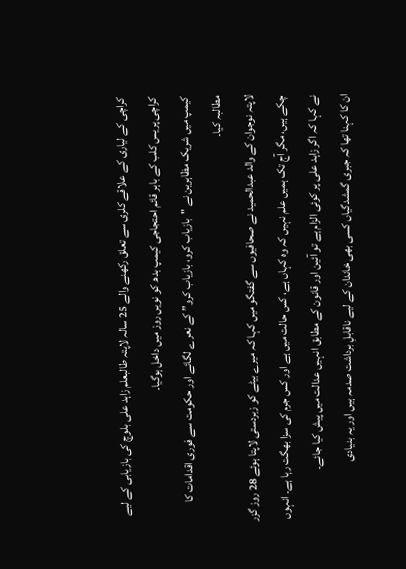کراچی کے لیاری کے علاقے کلری سے تعلق رکھنے والے 25 سالہ لاپتہ طالبعلم زاہد علی بلوچ کی بازیابی کے لیے کراچی پریس کلب کے باہر قائم احتجاجی کیمپ بدھ کو نویں روز میں داخل ہوگیا۔
کیمپ میں شریک مظاہرین نے "بازیاب کرو، بازیاب کرو” کے نعرے لگائے اور حکومت سے فوری اقدامات کا مطالبہ کیا۔
لاپتہ نوجوان کے والد عبدالحمید نے صحافیوں سے گفتگو میں کہا کہ میرے بیٹے کو زبردستی لاپتا ہوئے 28 روز گزر چکے ہیں، مگر آج تک ہمیں علم نہیں کہ وہ کہاں ہے، کس حالت میں ہے اور کس جرم کی سزا بھگت رہا ہے۔ انہوں نے کہا کہ اگر زاہد علی پر کوئی الزام ہے تو آئین اور قانون کے مطابق انہیں عدالت میں پیش کیا جائے۔
ان کا کہنا تھا کہ جبری گمشدگیاں کسی بھی خاندان کے لیے ناقابلِ برداشت صدمہ ہیں اور یہ بنیادی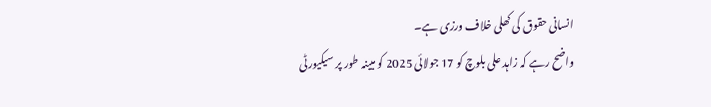انسانی حقوق کی کھلی خلاف ورزی ہے۔
واضح رہے کہ زاہد علی بلوچ کو 17 جولائی 2025 کو مبینہ طور پر سیکیورٹی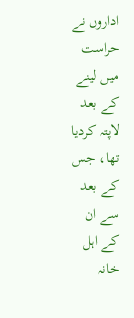اداروں نے حراست میں لینے کے بعد لاپتہ کردیا تھا، جس کے بعد سے ان کے اہل خانہ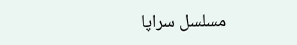مسلسل سراپا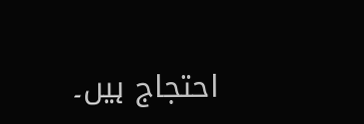احتجاج ہیں۔